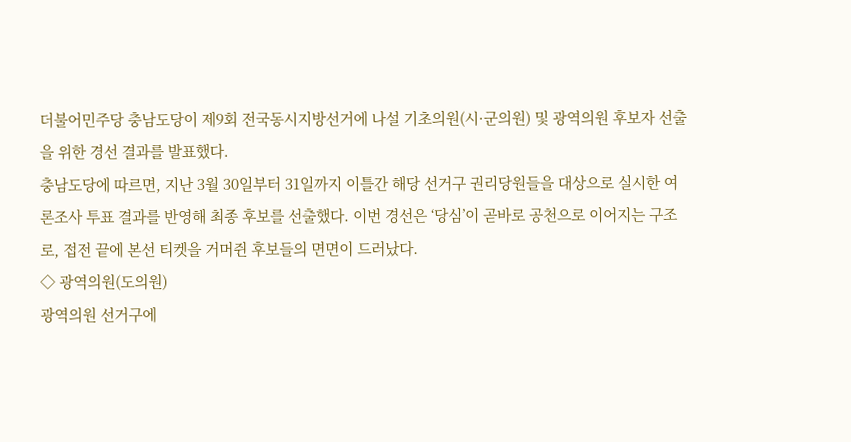더불어민주당 충남도당이 제9회 전국동시지방선거에 나설 기초의원(시·군의원) 및 광역의원 후보자 선출을 위한 경선 결과를 발표했다.
충남도당에 따르면, 지난 3월 30일부터 31일까지 이틀간 해당 선거구 권리당원들을 대상으로 실시한 여론조사 투표 결과를 반영해 최종 후보를 선출했다. 이번 경선은 ‘당심’이 곧바로 공천으로 이어지는 구조로, 접전 끝에 본선 티켓을 거머쥔 후보들의 면면이 드러났다.
◇ 광역의원(도의원)
광역의원 선거구에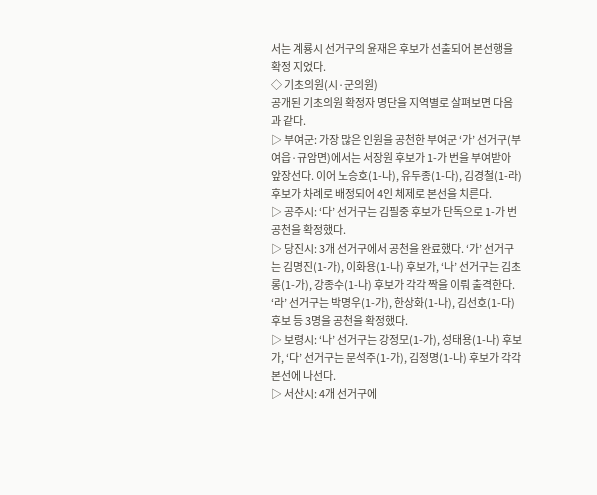서는 계룡시 선거구의 윤재은 후보가 선출되어 본선행을 확정 지었다.
◇ 기초의원(시·군의원)
공개된 기초의원 확정자 명단을 지역별로 살펴보면 다음과 같다.
▷ 부여군: 가장 많은 인원을 공천한 부여군 ‘가’ 선거구(부여읍·규암면)에서는 서장원 후보가 1-가 번을 부여받아 앞장선다. 이어 노승호(1-나), 유두종(1-다), 김경철(1-라) 후보가 차례로 배정되어 4인 체제로 본선을 치른다.
▷ 공주시: ‘다’ 선거구는 김필중 후보가 단독으로 1-가 번 공천을 확정했다.
▷ 당진시: 3개 선거구에서 공천을 완료했다. ‘가’ 선거구는 김명진(1-가), 이화용(1-나) 후보가, ‘나’ 선거구는 김초롱(1-가), 강종수(1-나) 후보가 각각 짝을 이뤄 출격한다. ‘라’ 선거구는 박명우(1-가), 한상화(1-나), 김선호(1-다) 후보 등 3명을 공천을 확정했다.
▷ 보령시: ‘나’ 선거구는 강정모(1-가), 성태용(1-나) 후보가, ‘다’ 선거구는 문석주(1-가), 김정명(1-나) 후보가 각각 본선에 나선다.
▷ 서산시: 4개 선거구에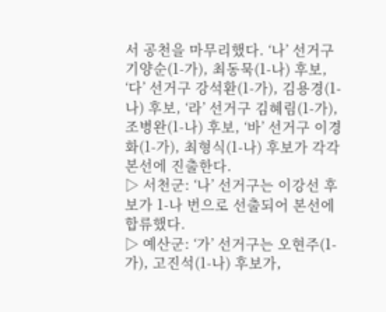서 공천을 마무리했다. ‘나’ 선거구 기양순(1-가), 최동묵(1-나) 후보, ‘다’ 선거구 강석환(1-가), 김용경(1-나) 후보, ‘라’ 선거구 김혜림(1-가), 조병완(1-나) 후보, ‘바’ 선거구 이경화(1-가), 최형식(1-나) 후보가 각각 본선에 진출한다.
▷ 서천군: ‘나’ 선거구는 이강선 후보가 1-나 번으로 선출되어 본선에 합류했다.
▷ 예산군: ‘가’ 선거구는 오현주(1-가), 고진석(1-나) 후보가,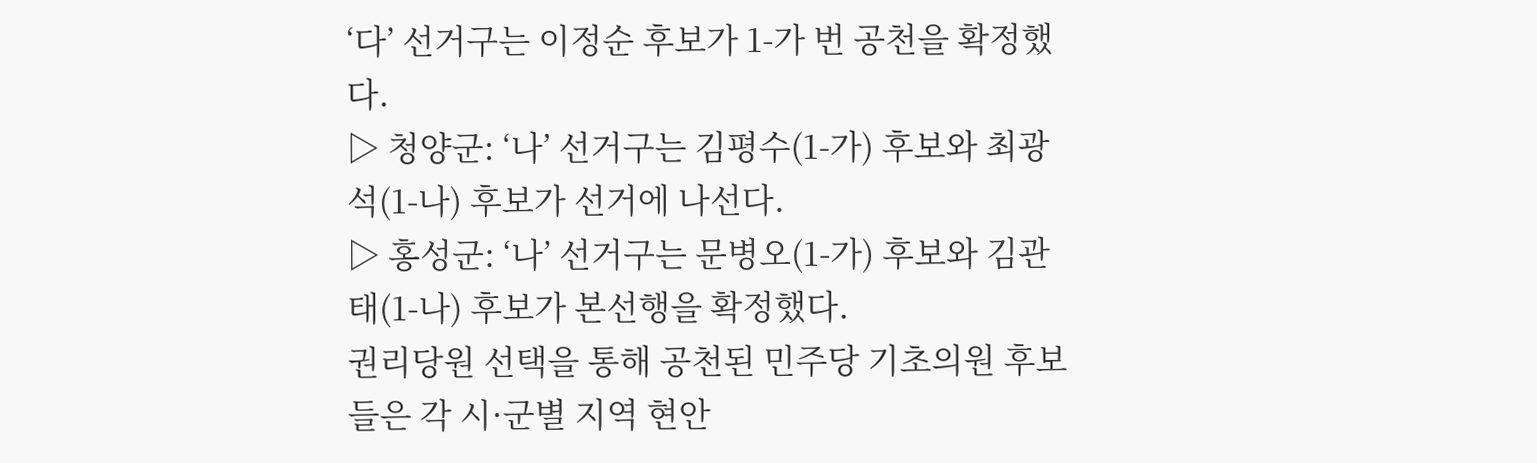‘다’ 선거구는 이정순 후보가 1-가 번 공천을 확정했다.
▷ 청양군: ‘나’ 선거구는 김평수(1-가) 후보와 최광석(1-나) 후보가 선거에 나선다.
▷ 홍성군: ‘나’ 선거구는 문병오(1-가) 후보와 김관태(1-나) 후보가 본선행을 확정했다.
권리당원 선택을 통해 공천된 민주당 기초의원 후보들은 각 시·군별 지역 현안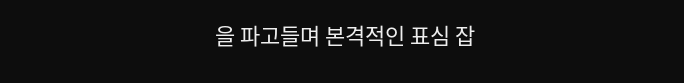을 파고들며 본격적인 표심 잡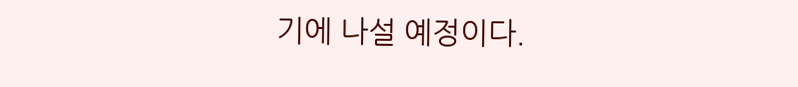기에 나설 예정이다.